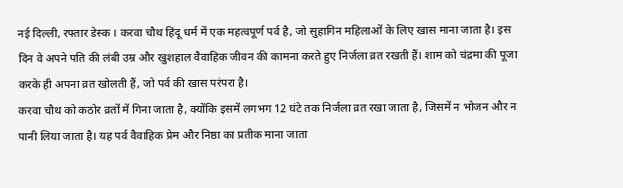नई दिल्ली, रफ्तार डेस्क । करवा चौथ हिंदू धर्म में एक महत्वपूर्ण पर्व है, जो सुहागिन महिलाओं के लिए खास माना जाता है। इस दिन वे अपने पति की लंबी उम्र और खुशहाल वैवाहिक जीवन की कामना करते हुए निर्जला व्रत रखती हैं। शाम को चंद्रमा की पूजा करके ही अपना व्रत खोलती हैं, जो पर्व की खास परंपरा है।
करवा चौथ को कठोर व्रतों में गिना जाता है, क्योंकि इसमें लगभग 12 घंटे तक निर्जला व्रत रखा जाता है, जिसमें न भोजन और न पानी लिया जाता है। यह पर्व वैवाहिक प्रेम और निष्ठा का प्रतीक माना जाता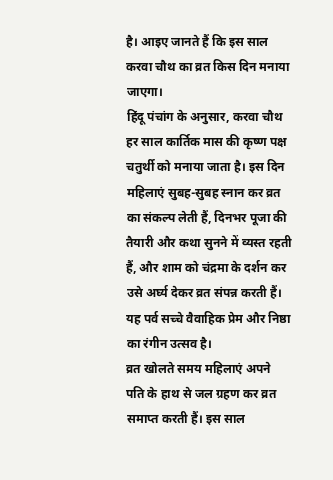है। आइए जानते हैं कि इस साल करवा चौथ का व्रत किस दिन मनाया जाएगा।
हिंदू पंचांग के अनुसार, करवा चौथ हर साल कार्तिक मास की कृष्ण पक्ष चतुर्थी को मनाया जाता है। इस दिन महिलाएं सुबह-सुबह स्नान कर व्रत का संकल्प लेती हैं, दिनभर पूजा की तैयारी और कथा सुनने में व्यस्त रहती हैं, और शाम को चंद्रमा के दर्शन कर उसे अर्घ्य देकर व्रत संपन्न करती हैं। यह पर्व सच्चे वैवाहिक प्रेम और निष्ठा का रंगीन उत्सव है।
व्रत खोलते समय महिलाएं अपने पति के हाथ से जल ग्रहण कर व्रत समाप्त करती हैं। इस साल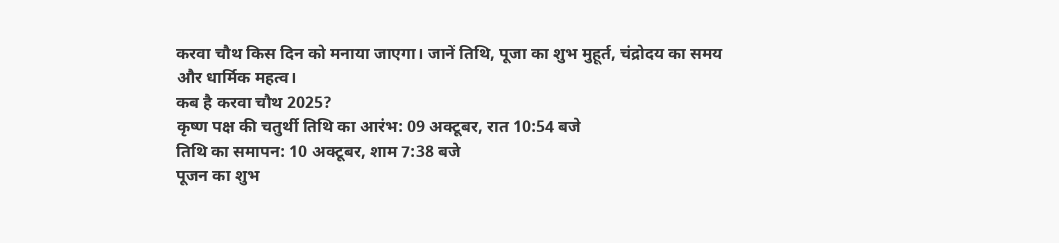करवा चौथ किस दिन को मनाया जाएगा। जानें तिथि, पूजा का शुभ मुहूर्त, चंद्रोदय का समय और धार्मिक महत्व।
कब है करवा चौथ 2025?
कृष्ण पक्ष की चतुर्थी तिथि का आरंभ: 09 अक्टूबर, रात 10:54 बजे
तिथि का समापन: 10 अक्टूबर, शाम 7:38 बजे
पूजन का शुभ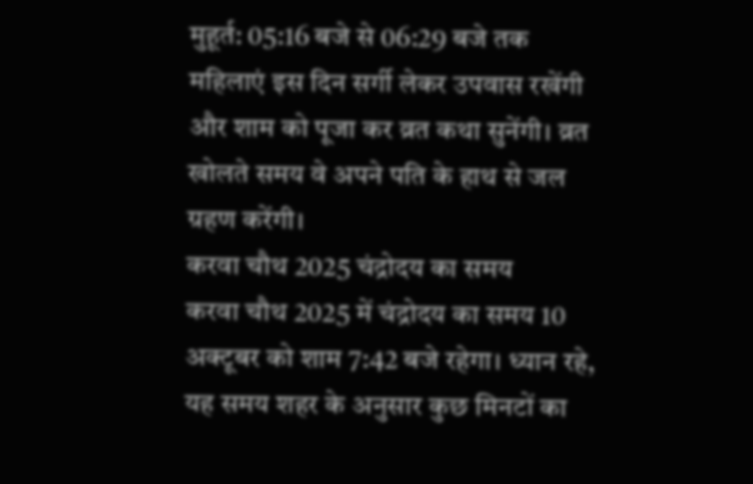मुहूर्त: 05:16 बजे से 06:29 बजे तक
महिलाएं इस दिन सर्गी लेकर उपवास रखेंगी और शाम को पूजा कर व्रत कथा सुनेंगी। व्रत खोलते समय वे अपने पति के हाथ से जल ग्रहण करेंगी।
करवा चौथ 2025 चंद्रोदय का समय
करवा चौथ 2025 में चंद्रोदय का समय 10 अक्टूबर को शाम 7:42 बजे रहेगा। ध्यान रहे, यह समय शहर के अनुसार कुछ मिनटों का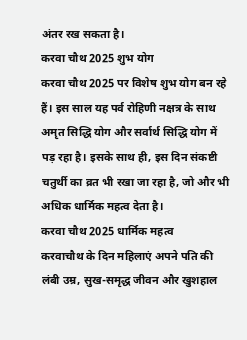अंतर रख सकता है।
करवा चौथ 2025 शुभ योग
करवा चौथ 2025 पर विशेष शुभ योग बन रहे हैं। इस साल यह पर्व रोहिणी नक्षत्र के साथ अमृत सिद्धि योग और सर्वार्थ सिद्धि योग में पड़ रहा है। इसके साथ ही, इस दिन संकष्टी चतुर्थी का व्रत भी रखा जा रहा है, जो और भी अधिक धार्मिक महत्व देता है।
करवा चौथ 2025 धार्मिक महत्व
करवाचौथ के दिन महिलाएं अपने पति की लंबी उम्र, सुख-समृद्ध जीवन और खुशहाल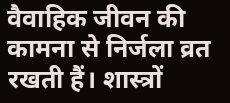वैवाहिक जीवन की कामना से निर्जला व्रत रखती हैं। शास्त्रों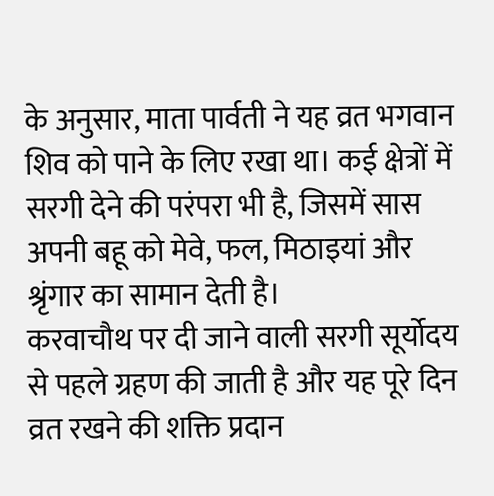के अनुसार, माता पार्वती ने यह व्रत भगवान शिव को पाने के लिए रखा था। कई क्षेत्रों में सरगी देने की परंपरा भी है, जिसमें सास अपनी बहू को मेवे, फल, मिठाइयां और श्रृंगार का सामान देती है।
करवाचौथ पर दी जाने वाली सरगी सूर्योदय से पहले ग्रहण की जाती है और यह पूरे दिन व्रत रखने की शक्ति प्रदान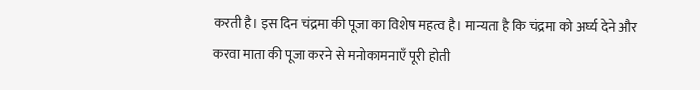करती है। इस दिन चंद्रमा की पूजा का विशेष महत्व है। मान्यता है कि चंद्रमा को अर्घ्य देने और करवा माता की पूजा करने से मनोकामनाएँ पूरी होती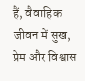हैं, वैवाहिक जीवन में सुख, प्रेम और विश्वास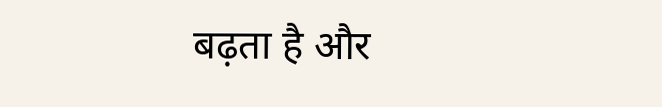बढ़ता है और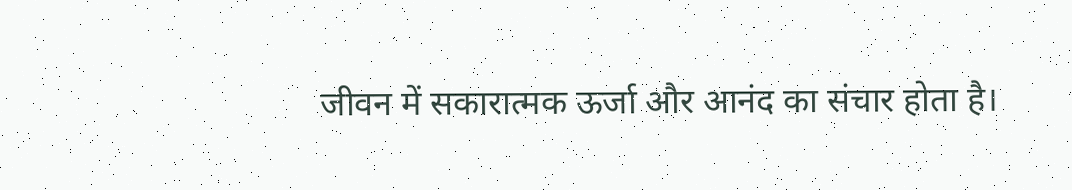जीवन में सकारात्मक ऊर्जा और आनंद का संचार होता है।